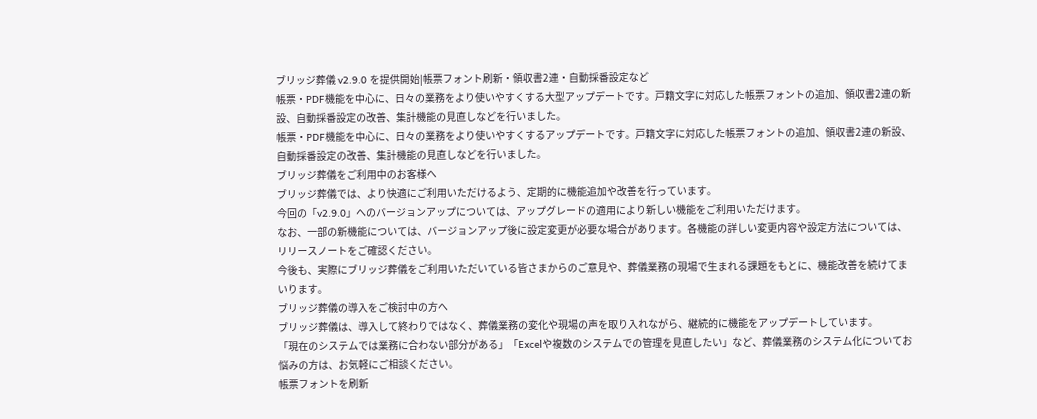ブリッジ葬儀 v2.9.0 を提供開始|帳票フォント刷新・領収書2連・自動採番設定など
帳票・PDF機能を中心に、日々の業務をより使いやすくする大型アップデートです。戸籍文字に対応した帳票フォントの追加、領収書2連の新設、自動採番設定の改善、集計機能の見直しなどを行いました。
帳票・PDF機能を中心に、日々の業務をより使いやすくするアップデートです。戸籍文字に対応した帳票フォントの追加、領収書2連の新設、自動採番設定の改善、集計機能の見直しなどを行いました。
ブリッジ葬儀をご利用中のお客様へ
ブリッジ葬儀では、より快適にご利用いただけるよう、定期的に機能追加や改善を行っています。
今回の「v2.9.0」へのバージョンアップについては、アップグレードの適用により新しい機能をご利用いただけます。
なお、一部の新機能については、バージョンアップ後に設定変更が必要な場合があります。各機能の詳しい変更内容や設定方法については、リリースノートをご確認ください。
今後も、実際にブリッジ葬儀をご利用いただいている皆さまからのご意見や、葬儀業務の現場で生まれる課題をもとに、機能改善を続けてまいります。
ブリッジ葬儀の導入をご検討中の方へ
ブリッジ葬儀は、導入して終わりではなく、葬儀業務の変化や現場の声を取り入れながら、継続的に機能をアップデートしています。
「現在のシステムでは業務に合わない部分がある」「Excelや複数のシステムでの管理を見直したい」など、葬儀業務のシステム化についてお悩みの方は、お気軽にご相談ください。
帳票フォントを刷新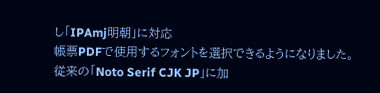し「IPAmj明朝」に対応
帳票PDFで使用するフォントを選択できるようになりました。
従来の「Noto Serif CJK JP」に加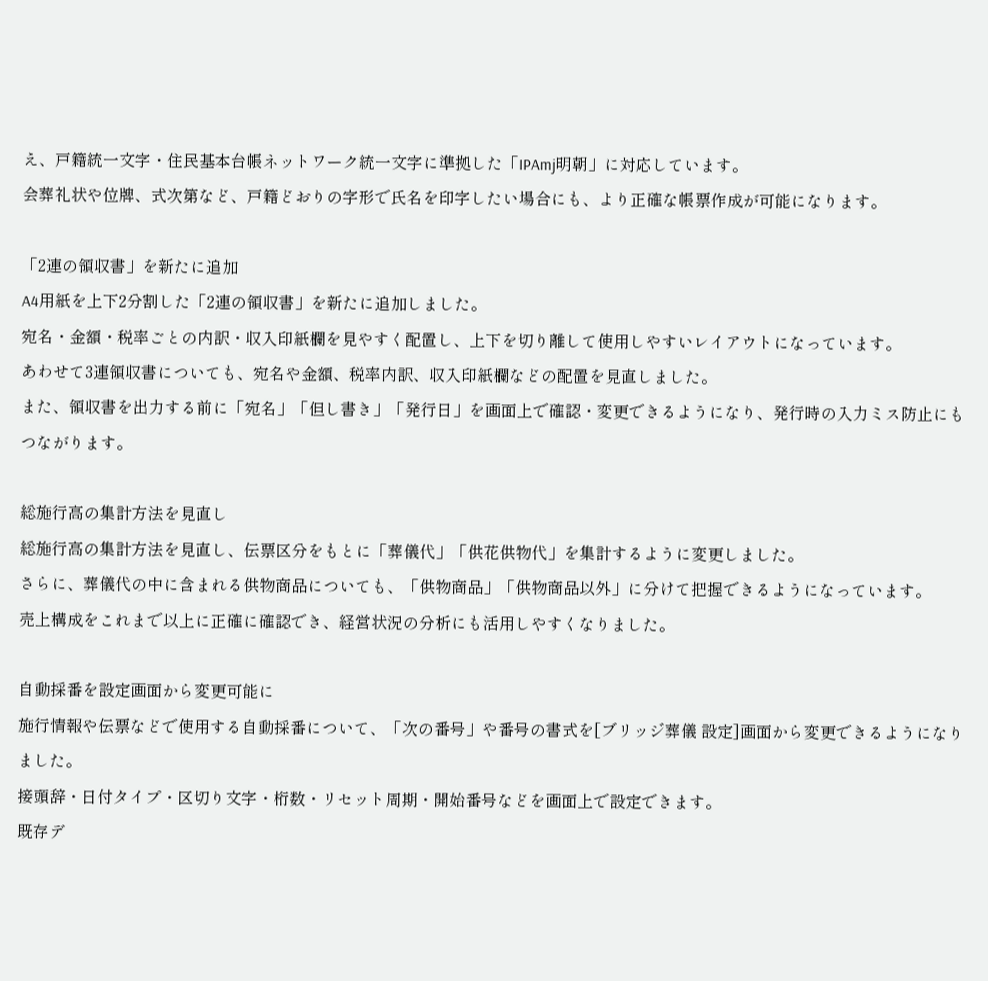え、戸籍統一文字・住民基本台帳ネットワーク統一文字に準拠した「IPAmj明朝」に対応しています。
会葬礼状や位牌、式次第など、戸籍どおりの字形で氏名を印字したい場合にも、より正確な帳票作成が可能になります。

「2連の領収書」を新たに追加
A4用紙を上下2分割した「2連の領収書」を新たに追加しました。
宛名・金額・税率ごとの内訳・収入印紙欄を見やすく配置し、上下を切り離して使用しやすいレイアウトになっています。
あわせて3連領収書についても、宛名や金額、税率内訳、収入印紙欄などの配置を見直しました。
また、領収書を出力する前に「宛名」「但し書き」「発行日」を画面上で確認・変更できるようになり、発行時の入力ミス防止にもつながります。

総施行高の集計方法を見直し
総施行高の集計方法を見直し、伝票区分をもとに「葬儀代」「供花供物代」を集計するように変更しました。
さらに、葬儀代の中に含まれる供物商品についても、「供物商品」「供物商品以外」に分けて把握できるようになっています。
売上構成をこれまで以上に正確に確認でき、経営状況の分析にも活用しやすくなりました。

自動採番を設定画面から変更可能に
施行情報や伝票などで使用する自動採番について、「次の番号」や番号の書式を[ブリッジ葬儀 設定]画面から変更できるようになりました。
接頭辞・日付タイプ・区切り文字・桁数・リセット周期・開始番号などを画面上で設定できます。
既存デ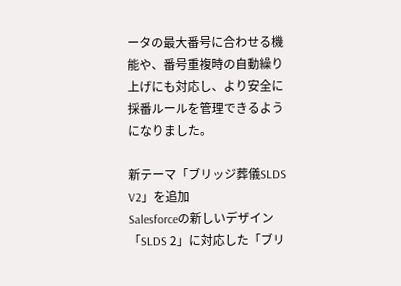ータの最大番号に合わせる機能や、番号重複時の自動繰り上げにも対応し、より安全に採番ルールを管理できるようになりました。

新テーマ「ブリッジ葬儀SLDS V2」を追加
Salesforceの新しいデザイン「SLDS 2」に対応した「ブリ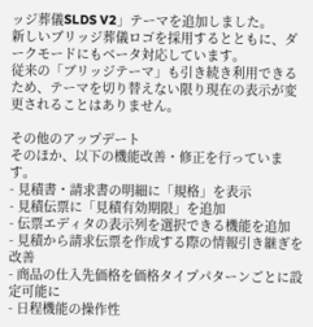ッジ葬儀SLDS V2」テーマを追加しました。
新しいブリッジ葬儀ロゴを採用するとともに、ダークモードにもベータ対応しています。
従来の「ブリッジテーマ」も引き続き利用できるため、テーマを切り替えない限り現在の表示が変更されることはありません。

その他のアップデート
そのほか、以下の機能改善・修正を行っています。
- 見積書・請求書の明細に「規格」を表示
- 見積伝票に「見積有効期限」を追加
- 伝票エディタの表示列を選択できる機能を追加
- 見積から請求伝票を作成する際の情報引き継ぎを改善
- 商品の仕入先価格を価格タイプパターンごとに設定可能に
- 日程機能の操作性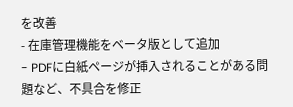を改善
- 在庫管理機能をベータ版として追加
- PDFに白紙ページが挿入されることがある問題など、不具合を修正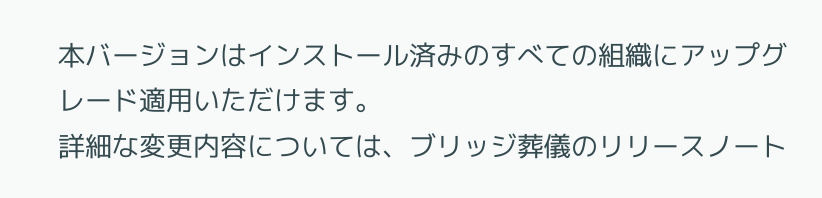本バージョンはインストール済みのすべての組織にアップグレード適用いただけます。
詳細な変更内容については、ブリッジ葬儀のリリースノート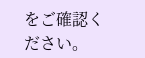をご確認ください。